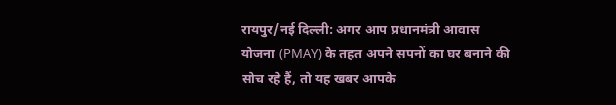रायपुर/नई दिल्ली: अगर आप प्रधानमंत्री आवास योजना (PMAY) के तहत अपने सपनों का घर बनाने की सोच रहे हैं, तो यह खबर आपके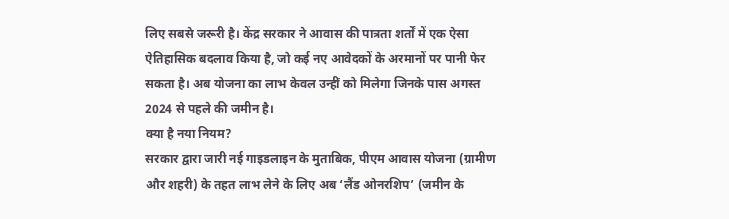लिए सबसे जरूरी है। केंद्र सरकार ने आवास की पात्रता शर्तों में एक ऐसा ऐतिहासिक बदलाव किया है, जो कई नए आवेदकों के अरमानों पर पानी फेर सकता है। अब योजना का लाभ केवल उन्हीं को मिलेगा जिनके पास अगस्त 2024 से पहले की जमीन है।
क्या है नया नियम?
सरकार द्वारा जारी नई गाइडलाइन के मुताबिक, पीएम आवास योजना (ग्रामीण और शहरी) के तहत लाभ लेने के लिए अब ‘लैंड ओनरशिप’ (जमीन के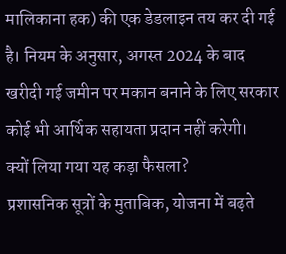मालिकाना हक) की एक डेडलाइन तय कर दी गई है। नियम के अनुसार, अगस्त 2024 के बाद खरीदी गई जमीन पर मकान बनाने के लिए सरकार कोई भी आर्थिक सहायता प्रदान नहीं करेगी।
क्यों लिया गया यह कड़ा फैसला?
प्रशासनिक सूत्रों के मुताबिक, योजना में बढ़ते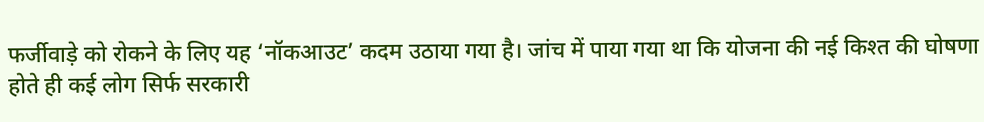फर्जीवाड़े को रोकने के लिए यह ‘नॉकआउट’ कदम उठाया गया है। जांच में पाया गया था कि योजना की नई किश्त की घोषणा होते ही कई लोग सिर्फ सरकारी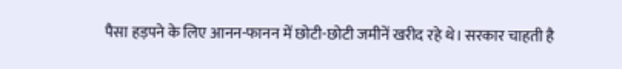पैसा हड़पने के लिए आनन-फानन में छोटी-छोटी जमीनें खरीद रहे थे। सरकार चाहती है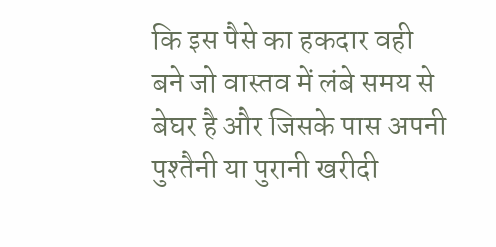कि इस पैसे का हकदार वही बने जो वास्तव में लंबे समय से बेघर है और जिसके पास अपनी पुश्तैनी या पुरानी खरीदी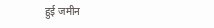हुई जमीन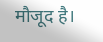मौजूद है।